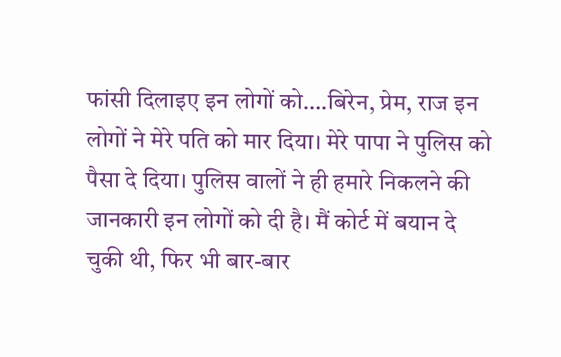फांसी दिलाइए इन लोगों को….बिरेन, प्रेम, राज इन लोगों ने मेरे पति को मार दिया। मेरे पापा ने पुलिस को पैसा दे दिया। पुलिस वालों ने ही हमारे निकलने की जानकारी इन लोगों को दी है। मैं कोर्ट में बयान दे चुकी थी, फिर भी बार-बार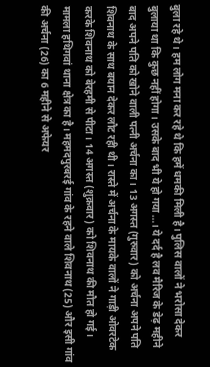बुला रहे थे। हम लोग मना कर रहे थे कि हमें धमकी मिली है। पुलिस वालों ने भरोसा देकर बुलाया था कि कुछ नहीं होगा। उसके बाद भी ये हो गया…। ये दर्द है लव मैरिज के डेढ़ महीने बाद अपने पति को खोने वाली पत्नी अर्चना का। 13 अगस्त (गुरुवार) को अर्चना अपने पति शिवनाथ के साथ बयान देकर लौट रही थी। रास्ते में अर्चना के मायके वालों ने गाड़ी ओवरटेक करके शिवनाथ को बेरहमी से पीटा। 14 अगस्त (शुक्रवार) को शिवनाथ की मौत हो गई। मामला हथिगवां थाना क्षेत्र का है। महमदपुरबरई गांव के रहने वाले शिवनाथ (25) और इसी गांव की अर्चना (26) का 6 महीने से अफेयर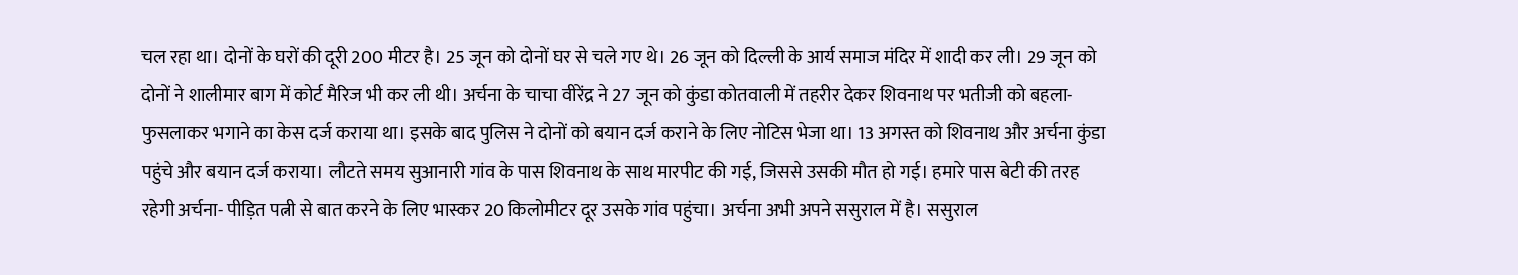चल रहा था। दोनों के घरों की दूरी 200 मीटर है। 25 जून को दोनों घर से चले गए थे। 26 जून को दिल्ली के आर्य समाज मंदिर में शादी कर ली। 29 जून को दोनों ने शालीमार बाग में कोर्ट मैरिज भी कर ली थी। अर्चना के चाचा वीरेंद्र ने 27 जून को कुंडा कोतवाली में तहरीर देकर शिवनाथ पर भतीजी को बहला-फुसलाकर भगाने का केस दर्ज कराया था। इसके बाद पुलिस ने दोनों को बयान दर्ज कराने के लिए नोटिस भेजा था। 13 अगस्त को शिवनाथ और अर्चना कुंडा पहुंचे और बयान दर्ज कराया। लौटते समय सुआनारी गांव के पास शिवनाथ के साथ मारपीट की गई, जिससे उसकी मौत हो गई। हमारे पास बेटी की तरह रहेगी अर्चना- पीड़ित पत्नी से बात करने के लिए भास्कर 20 किलोमीटर दूर उसके गांव पहुंचा। अर्चना अभी अपने ससुराल में है। ससुराल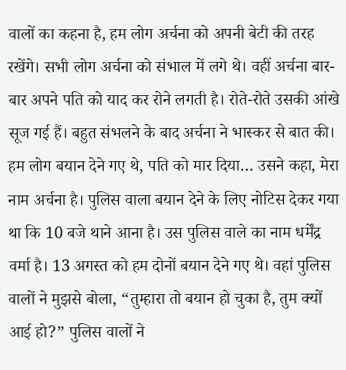वालों का कहना है, हम लोग अर्चना को अपनी बेटी की तरह रखेंगे। सभी लोग अर्चना को संभाल में लगे थे। वहीं अर्चना बार-बार अपने पति को याद कर रोने लगती है। रोते-रोते उसकी आंखे सूज गई हैं। बहुत संभलने के बाद अर्चना ने भास्कर से बात की। हम लोग बयान देने गए थे, पति को मार दिया… उसने कहा, मेरा नाम अर्चना है। पुलिस वाला बयान देने के लिए नोटिस देकर गया था कि 10 बजे थाने आना है। उस पुलिस वाले का नाम धर्मेंद्र वर्मा है। 13 अगस्त को हम दोनों बयान देने गए थे। वहां पुलिस वालों ने मुझसे बोला, “तुम्हारा तो बयान हो चुका है, तुम क्यों आई हो?” पुलिस वालों ने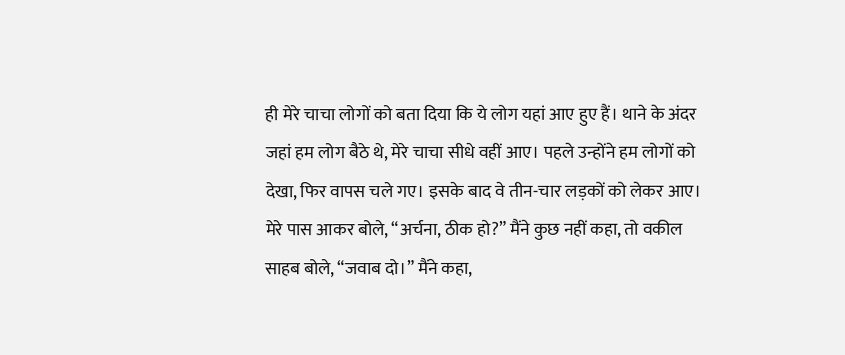ही मेरे चाचा लोगों को बता दिया कि ये लोग यहां आए हुए हैं। थाने के अंदर जहां हम लोग बैठे थे, मेरे चाचा सीधे वहीं आए। पहले उन्होंने हम लोगों को देखा, फिर वापस चले गए। इसके बाद वे तीन-चार लड़कों को लेकर आए। मेरे पास आकर बोले, “अर्चना, ठीक हो?” मैंने कुछ नहीं कहा, तो वकील साहब बोले, “जवाब दो।” मैंने कहा,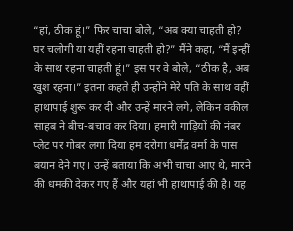“हां, ठीक हूं।” फिर चाचा बोले, “अब क्या चाहती हो? घर चलोगी या यहीं रहना चाहती हो?” मैंने कहा, “मैं इन्हीं के साथ रहना चाहती हूं।” इस पर वे बोले, “ठीक है, अब खुश रहना।” इतना कहते ही उन्होंने मेरे पति के साथ वहीं हाथापाई शुरू कर दी और उन्हें मारने लगे, लेकिन वकील साहब ने बीच-बचाव कर दिया। हमारी गाड़ियों की नंबर प्लेट पर गोबर लगा दिया हम दरोगा धर्मेंद्र वर्मा के पास बयान देने गए। उन्हें बताया कि अभी चाचा आए थे, मारने की धमकी देकर गए हैं और यहां भी हाथापाई की है। यह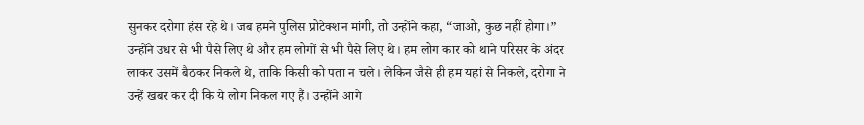सुनकर दरोगा हंस रहे थे। जब हमने पुलिस प्रोटेक्शन मांगी, तो उन्होंने कहा, “जाओ, कुछ नहीं होगा।” उन्होंने उधर से भी पैसे लिए थे और हम लोगों से भी पैसे लिए थे। हम लोग कार को थाने परिसर के अंदर लाकर उसमें बैठकर निकले थे, ताकि किसी को पता न चले। लेकिन जैसे ही हम यहां से निकले, दरोगा ने उन्हें खबर कर दी कि ये लोग निकल गए हैं। उन्होंने आगे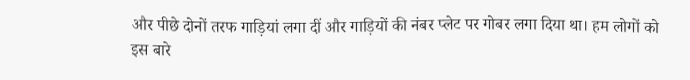और पीछे दोनों तरफ गाड़ियां लगा दीं और गाड़ियों की नंबर प्लेट पर गोबर लगा दिया था। हम लोगों को इस बारे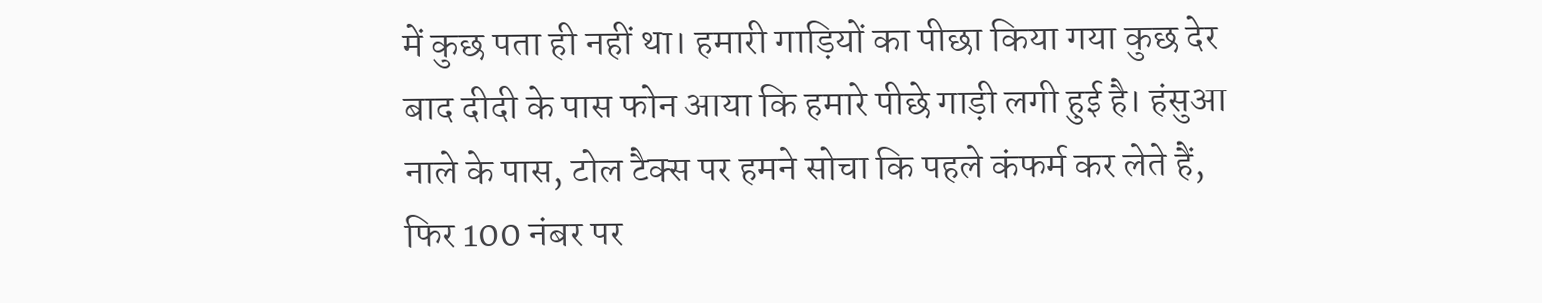में कुछ पता ही नहीं था। हमारी गाड़ियों का पीछा किया गया कुछ देर बाद दीदी के पास फोन आया कि हमारे पीछे गाड़ी लगी हुई है। हंसुआ नाले के पास, टोल टैक्स पर हमने सोचा कि पहले कंफर्म कर लेते हैं, फिर 100 नंबर पर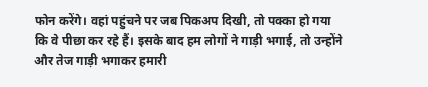फोन करेंगे। वहां पहुंचने पर जब पिकअप दिखी, तो पक्का हो गया कि वे पीछा कर रहे हैं। इसके बाद हम लोगों ने गाड़ी भगाई, तो उन्होंने और तेज गाड़ी भगाकर हमारी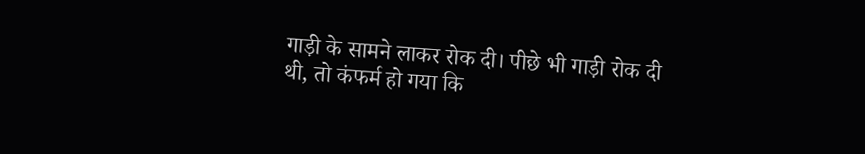गाड़ी के सामने लाकर रोक दी। पीछे भी गाड़ी रोक दी थी, तो कंफर्म हो गया कि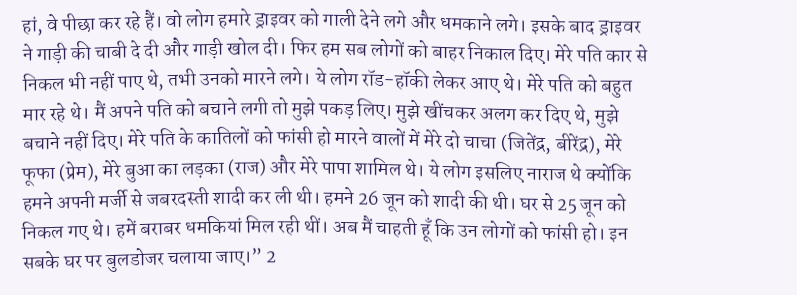हां, वे पीछा कर रहे हैं। वो लोग हमारे ड्राइवर को गाली देने लगे और धमकाने लगे। इसके बाद ड्राइवर ने गाड़ी की चाबी दे दी और गाड़ी खोल दी। फिर हम सब लोगों को बाहर निकाल दिए। मेरे पति कार से निकल भी नहीं पाए थे, तभी उनको मारने लगे। ये लोग रॉड-हॉकी लेकर आए थे। मेरे पति को बहुत मार रहे थे। मैं अपने पति को बचाने लगी तो मुझे पकड़ लिए। मुझे खींचकर अलग कर दिए थे, मुझे बचाने नहीं दिए। मेरे पति के कातिलों को फांसी हो मारने वालों में मेरे दो चाचा (जितेंद्र, बीरेंद्र), मेरे फूफा (प्रेम), मेरे बुआ का लड़का (राज) और मेरे पापा शामिल थे। ये लोग इसलिए नाराज थे क्योंकि हमने अपनी मर्जी से जबरदस्ती शादी कर ली थी। हमने 26 जून को शादी की थी। घर से 25 जून को निकल गए थे। हमें बराबर धमकियां मिल रही थीं। अब मैं चाहती हूँ कि उन लोगों को फांसी हो। इन सबके घर पर बुलडोजर चलाया जाए।” 2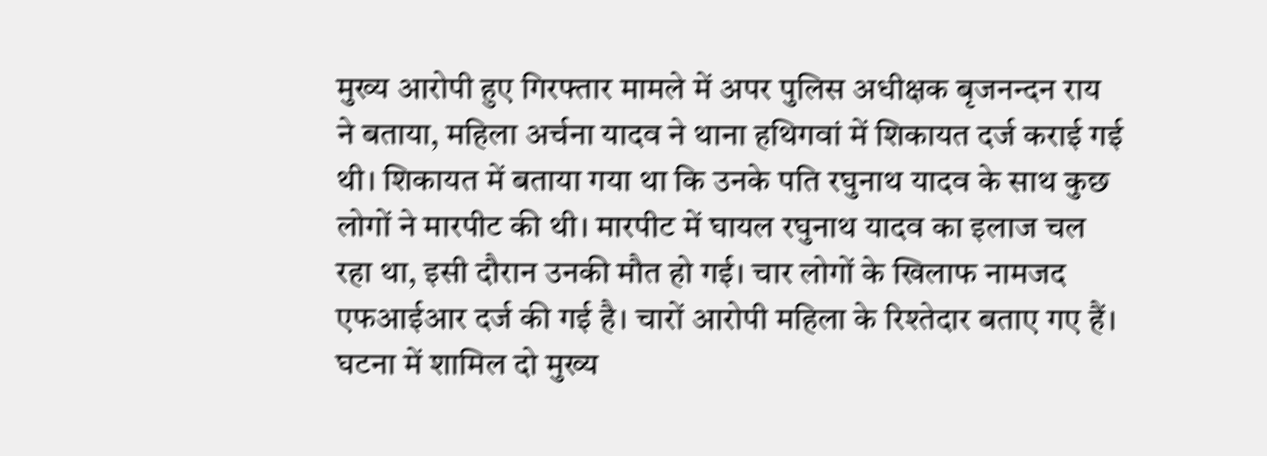मुख्य आरोपी हुए गिरफ्तार मामले में अपर पुलिस अधीक्षक बृजनन्दन राय ने बताया, महिला अर्चना यादव ने थाना हथिगवां में शिकायत दर्ज कराई गई थी। शिकायत में बताया गया था कि उनके पति रघुनाथ यादव के साथ कुछ लोगों ने मारपीट की थी। मारपीट में घायल रघुनाथ यादव का इलाज चल रहा था, इसी दौरान उनकी मौत हो गई। चार लोगों के खिलाफ नामजद एफआईआर दर्ज की गई है। चारों आरोपी महिला के रिश्तेदार बताए गए हैं। घटना में शामिल दो मुख्य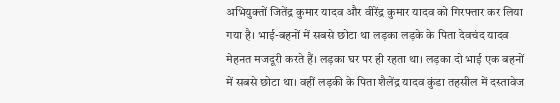अभियुक्तों जितेंद्र कुमार यादव और वीरेंद्र कुमार यादव को गिरफ्तार कर लिया गया है। भाई-बहनों में सबसे छोटा था लड़का लड़के के पिता देवचंद यादव मेहनत मजदूरी करते हैं। लड़का घर पर ही रहता था। लड़का दो भाई एक बहनों में सबसे छोटा था। वहीं लड़की के पिता शैलेंद्र यादव कुंडा तहसील में दस्तावेज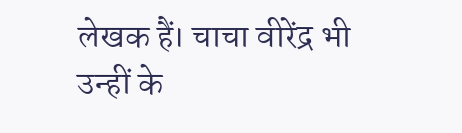लेखक हैं। चाचा वीरेंद्र भी उन्हीं के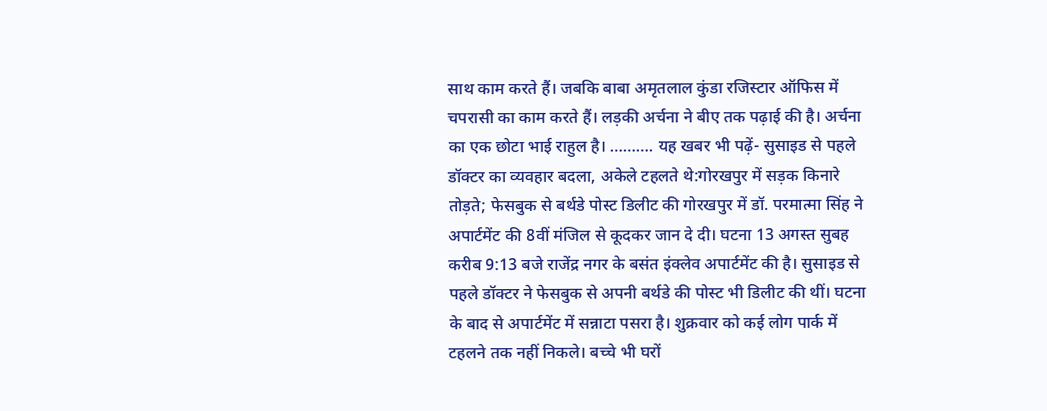साथ काम करते हैं। जबकि बाबा अमृतलाल कुंडा रजिस्टार ऑफिस में चपरासी का काम करते हैं। लड़की अर्चना ने बीए तक पढ़ाई की है। अर्चना का एक छोटा भाई राहुल है। ………. यह खबर भी पढ़ें- सुसाइड से पहले डॉक्टर का व्यवहार बदला, अकेले टहलते थे:गोरखपुर में सड़क किनारे तोड़ते; फेसबुक से बर्थडे पोस्ट डिलीट की गोरखपुर में डॉ. परमात्मा सिंह ने अपार्टमेंट की 8वीं मंजिल से कूदकर जान दे दी। घटना 13 अगस्त सुबह करीब 9:13 बजे राजेंद्र नगर के बसंत इंक्लेव अपार्टमेंट की है। सुसाइड से पहले डॉक्टर ने फेसबुक से अपनी बर्थडे की पोस्ट भी डिलीट की थीं। घटना के बाद से अपार्टमेंट में सन्नाटा पसरा है। शुक्रवार को कई लोग पार्क में टहलने तक नहीं निकले। बच्चे भी घरों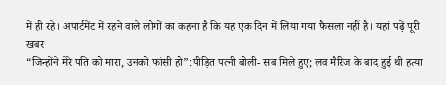में ही रहे। अपार्टमेंट में रहने वाले लोगों का कहना है कि यह एक दिन में लिया गया फैसला नहीं है। यहां पढ़ें पूरी खबर
“जिन्होंने मेरे पति को मारा, उनको फांसी हो”:पीड़ित पत्नी बोली- सब मिले हुए; लव मैरिज के बाद हुई थी हत्या